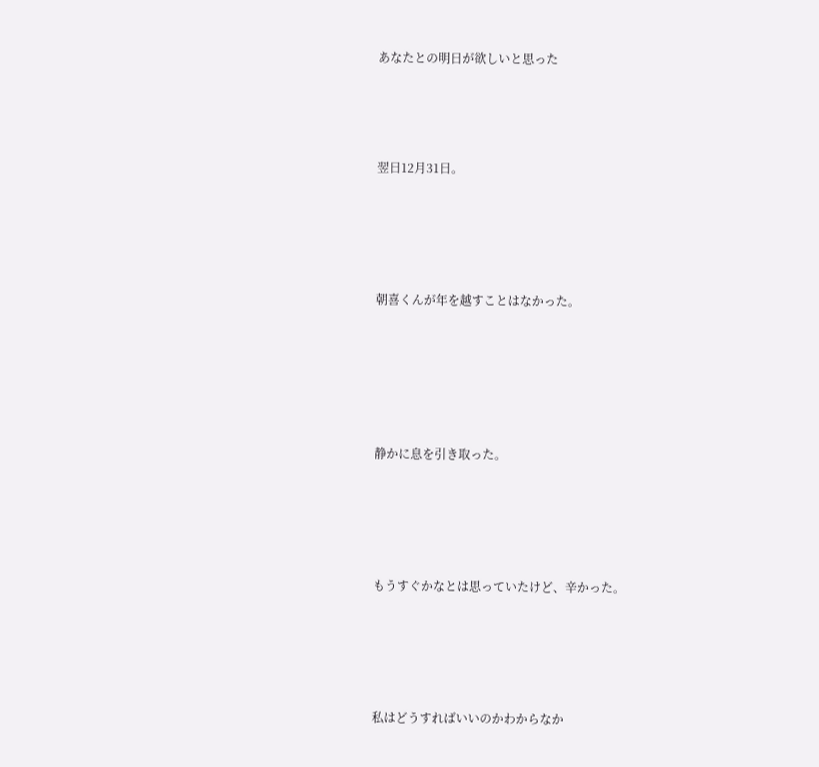あなたとの明日が欲しいと思った




翌日12月31日。





朝喜くんが年を越すことはなかった。






静かに息を引き取った。





もうすぐかなとは思っていたけど、辛かった。





私はどうすればいいのかわからなか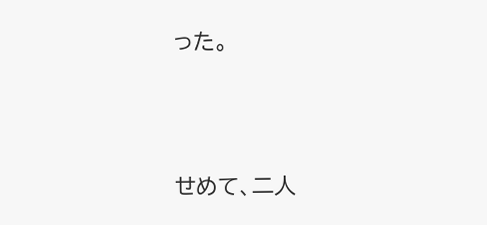った。





せめて、二人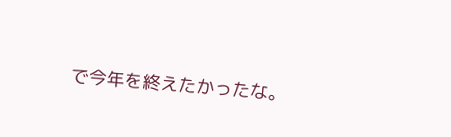で今年を終えたかったな。